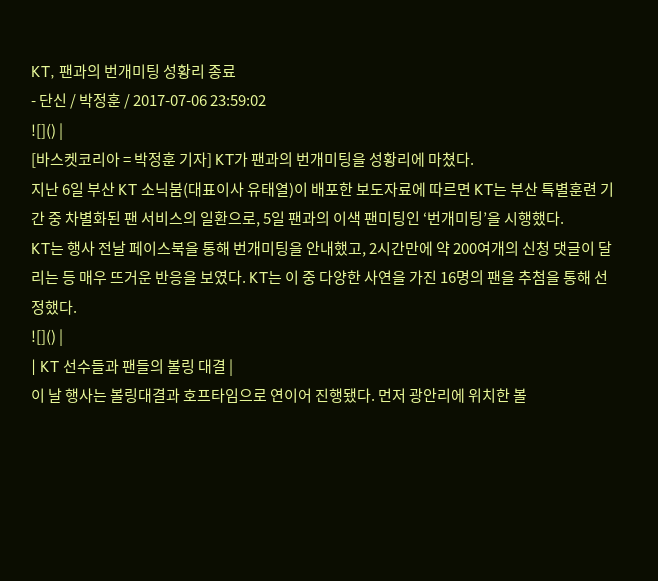KT, 팬과의 번개미팅 성황리 종료
- 단신 / 박정훈 / 2017-07-06 23:59:02
![]() |
[바스켓코리아 = 박정훈 기자] KT가 팬과의 번개미팅을 성황리에 마쳤다.
지난 6일 부산 KT 소닉붐(대표이사 유태열)이 배포한 보도자료에 따르면 KT는 부산 특별훈련 기간 중 차별화된 팬 서비스의 일환으로, 5일 팬과의 이색 팬미팅인 ‘번개미팅’을 시행했다.
KT는 행사 전날 페이스북을 통해 번개미팅을 안내했고, 2시간만에 약 200여개의 신청 댓글이 달리는 등 매우 뜨거운 반응을 보였다. KT는 이 중 다양한 사연을 가진 16명의 팬을 추첨을 통해 선정했다.
![]() |
| KT 선수들과 팬들의 볼링 대결 |
이 날 행사는 볼링대결과 호프타임으로 연이어 진행됐다. 먼저 광안리에 위치한 볼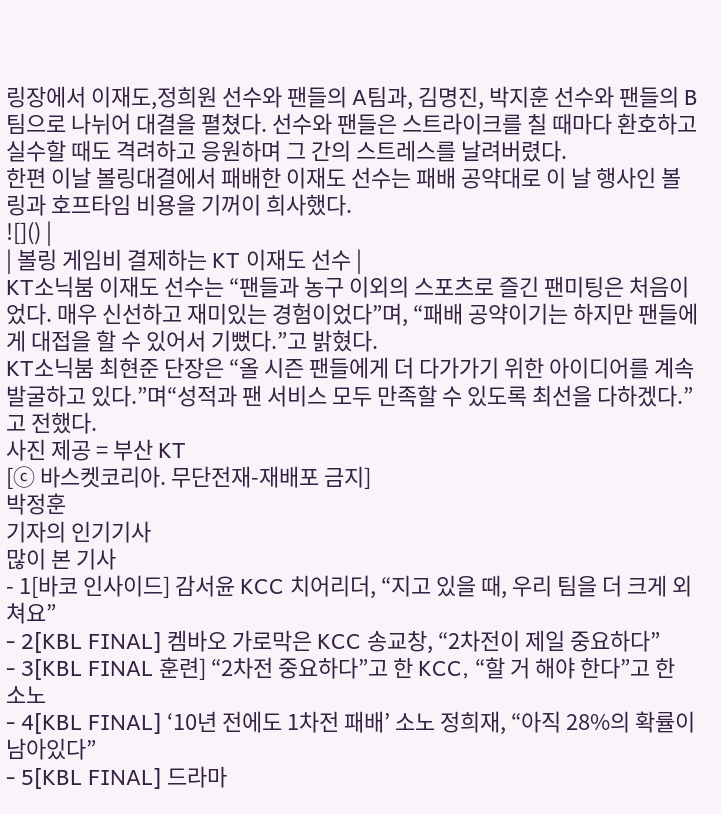링장에서 이재도,정희원 선수와 팬들의 A팀과, 김명진, 박지훈 선수와 팬들의 B팀으로 나뉘어 대결을 펼쳤다. 선수와 팬들은 스트라이크를 칠 때마다 환호하고 실수할 때도 격려하고 응원하며 그 간의 스트레스를 날려버렸다.
한편 이날 볼링대결에서 패배한 이재도 선수는 패배 공약대로 이 날 행사인 볼링과 호프타임 비용을 기꺼이 희사했다.
![]() |
| 볼링 게임비 결제하는 KT 이재도 선수 |
KT소닉붐 이재도 선수는 “팬들과 농구 이외의 스포츠로 즐긴 팬미팅은 처음이었다. 매우 신선하고 재미있는 경험이었다”며, “패배 공약이기는 하지만 팬들에게 대접을 할 수 있어서 기뻤다.”고 밝혔다.
KT소닉붐 최현준 단장은 “올 시즌 팬들에게 더 다가가기 위한 아이디어를 계속 발굴하고 있다.”며“성적과 팬 서비스 모두 만족할 수 있도록 최선을 다하겠다.”고 전했다.
사진 제공 = 부산 KT
[ⓒ 바스켓코리아. 무단전재-재배포 금지]
박정훈
기자의 인기기사
많이 본 기사
- 1[바코 인사이드] 감서윤 KCC 치어리더, “지고 있을 때, 우리 팀을 더 크게 외쳐요”
- 2[KBL FINAL] 켐바오 가로막은 KCC 송교창, “2차전이 제일 중요하다”
- 3[KBL FINAL 훈련] “2차전 중요하다”고 한 KCC, “할 거 해야 한다”고 한 소노
- 4[KBL FINAL] ‘10년 전에도 1차전 패배’ 소노 정희재, “아직 28%의 확률이 남아있다”
- 5[KBL FINAL] 드라마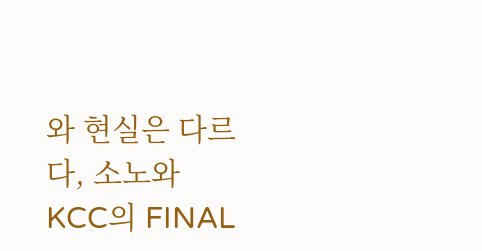와 현실은 다르다, 소노와 KCC의 FINAL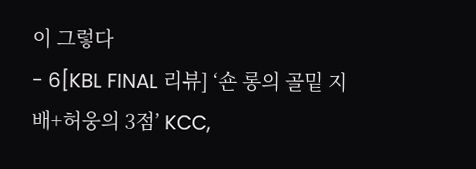이 그렇다
- 6[KBL FINAL 리뷰] ‘숀 롱의 골밑 지배+허웅의 3점’ KCC,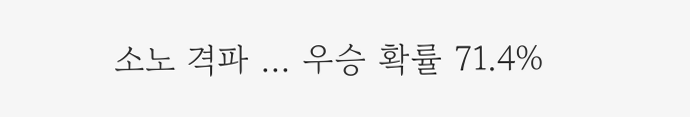소노 격파 … 우승 확률 71.4%